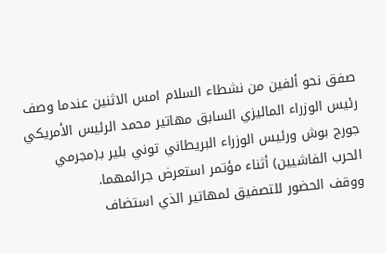صفق نحو ألفين من نشطاء السلام امس الاثنين عندما وصف رئيس الوزراء الماليزي السابق مهاتير محمد الرئيس الأمريكي جورج بوش ورئيس الوزراء البريطاني توني بلير بـ(مجرمي الحرب الفاشيين) أثناء مؤتمر استعرض جرائمهما.
ووقف الحضور للتصفيق لمهاتير الذي استضاف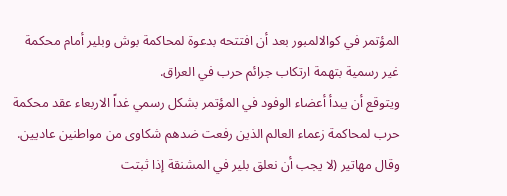المؤتمر في كوالالمبور بعد أن افتتحه بدعوة لمحاكمة بوش وبلير أمام محكمة غير رسمية بتهمة ارتكاب جرائم حرب في العراق.
ويتوقع أن يبدأ أعضاء الوفود في المؤتمر بشكل رسمي غداً الاربعاء عقد محكمة حرب لمحاكمة زعماء العالم الذين رفعت ضدهم شكاوى من مواطنين عاديين.
وقال مهاتير (لا يجب أن نعلق بلير في المشنقة إذا ثبتت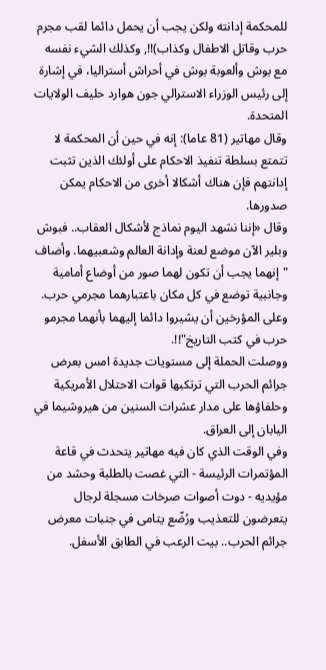للمحكمة إدانته ولكن يجب أن يحمل دائما لقب مجرم حرب وقاتل الاطفال وكذاب)!!, وكذلك الشيء نفسه مع بوش وألعوبة بوش في أحراش أستراليا، في إشارة إلى رئيس الوزراء الاسترالي جون هوارد حليف الولايات المتحدة.
وقال مهاتير (81 عاما): إنه في حين أن المحكمة لا تتمتع بسلطة تنفيذ الاحكام على أولئك الذين تثبت إدانتهم فإن هناك أشكالا أخرى من الاحكام يمكن صدورها.
وقال «إننا نشهد اليوم نماذج لأشكال العقاب.. فبوش وبلير الآن موضع لعنة وإدانة العالم وشعبيهما. وأضاف "إنهما يجب أن تكون لهما صور من أوضاع أمامية وجانبية توضع في كل مكان باعتبارهما مجرمي حرب. وعلى المؤرخين أن يشيروا دائما إليهما بأنهما مجرمو حرب في كتب التاريخ"!!.
ووصلت الحملة إلى مستويات جديدة امس بعرض جرائم الحرب التي ترتكبها قوات الاحتلال الأمريكية وحلفاؤها على مدار عشرات السنين من هيروشيما في اليابان إلى العراق.
وفي الوقت الذي كان فيه مهاتير يتحدث في قاعة المؤتمرات الرئيسة - التي غصت بالطلبة وحشد من مؤيديه - دوت أصوات صرخات مسجلة لرجال يتعرضون للتعذيب ورُضّع يتامى في جنبات معرض جرائم الحرب.. بيت الرعب في الطابق الأسفل.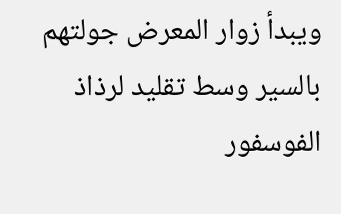ويبدأ زوار المعرض جولتهم بالسير وسط تقليد لرذاذ الفوسفور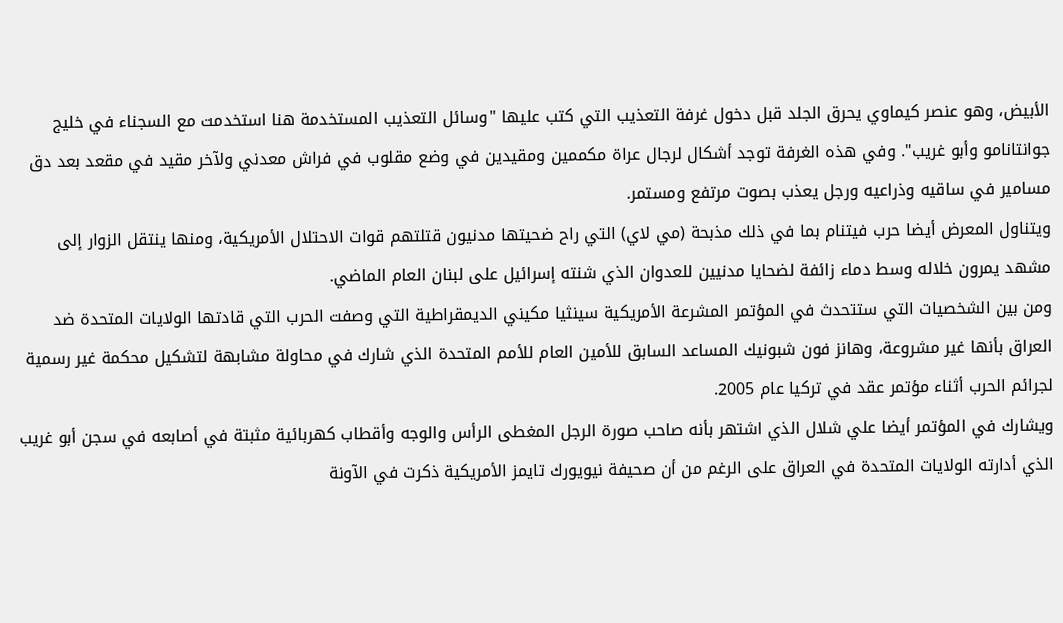الأبيض، وهو عنصر كيماوي يحرق الجلد قبل دخول غرفة التعذيب التي كتب عليها "وسائل التعذيب المستخدمة هنا استخدمت مع السجناء في خليج جوانتانامو وأبو غريب". وفي هذه الغرفة توجد أشكال لرجال عراة مكممين ومقيدين في وضع مقلوب في فراش معدني ولآخر مقيد في مقعد بعد دق مسامير في ساقيه وذراعيه ورجل يعذب بصوت مرتفع ومستمر.
ويتناول المعرض أيضا حرب فيتنام بما في ذلك مذبحة (مي لاي) التي راح ضحيتها مدنيون قتلتهم قوات الاحتلال الأمريكية، ومنها ينتقل الزوار إلى مشهد يمرون خلاله وسط دماء زائفة لضحايا مدنيين للعدوان الذي شنته إسرائيل على لبنان العام الماضي.
ومن بين الشخصيات التي ستتحدث في المؤتمر المشرعة الأمريكية سينثيا مكيني الديمقراطية التي وصفت الحرب التي قادتها الولايات المتحدة ضد العراق بأنها غير مشروعة، وهانز فون شبونيك المساعد السابق للأمين العام للأمم المتحدة الذي شارك في محاولة مشابهة لتشكيل محكمة غير رسمية لجرائم الحرب أثناء مؤتمر عقد في تركيا عام 2005.
ويشارك في المؤتمر أيضا علي شلال الذي اشتهر بأنه صاحب صورة الرجل المغطى الرأس والوجه وأقطاب كهربائية مثبتة في أصابعه في سجن أبو غريب الذي أدارته الولايات المتحدة في العراق على الرغم من أن صحيفة نيويورك تايمز الأمريكية ذكرت في الآونة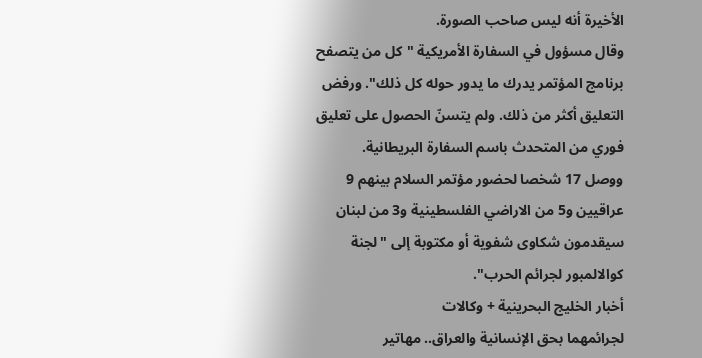الأخيرة أنه ليس صاحب الصورة.
وقال مسؤول في السفارة الأمريكية "كل من يتصفح برنامج المؤتمر يدرك ما يدور حوله كل ذلك". ورفض التعليق أكثر من ذلك. ولم يتسنّ الحصول على تعليق فوري من المتحدث باسم السفارة البريطانية.
ووصل 17 شخصا لحضور مؤتمر السلام بينهم 9 عراقيين و5 من الاراضي الفلسطينية و3 من لبنان سيقدمون شكاوى شفوية أو مكتوبة إلى "لجنة كوالالمبور لجرائم الحرب".
أخبار الخليج البحرينية + وكالات
لجرائمهما بحق الإنسانية والعراق.. مهاتير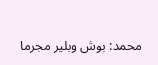محمد: بوش وبلير مجرما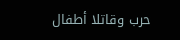حرب وقاتلا أطفال